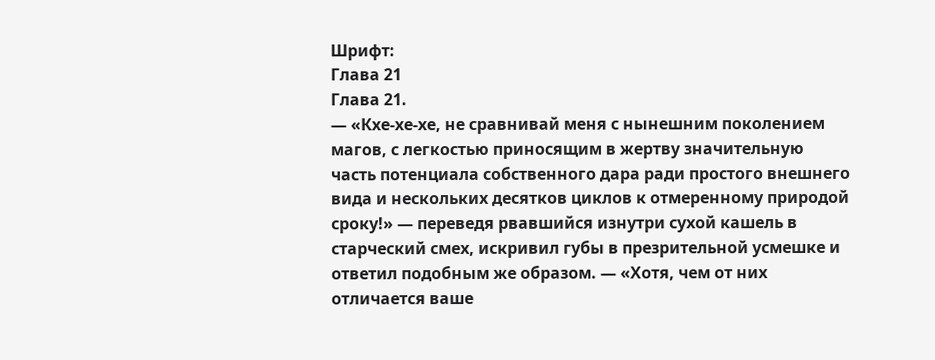Шрифт:
Глава 21
Глава 21.
— «Кхе-хе-хе, не сравнивай меня с нынешним поколением магов, с легкостью приносящим в жертву значительную часть потенциала собственного дара ради простого внешнего вида и нескольких десятков циклов к отмеренному природой сроку!» — переведя рвавшийся изнутри сухой кашель в старческий смех, искривил губы в презрительной усмешке и ответил подобным же образом. — «Хотя, чем от них отличается ваше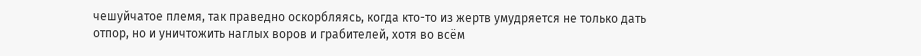чешуйчатое племя, так праведно оскорбляясь, когда кто-то из жертв умудряется не только дать отпор, но и уничтожить наглых воров и грабителей, хотя во всём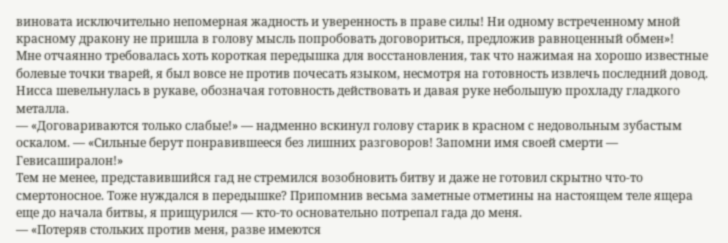виновата исключительно непомерная жадность и уверенность в праве силы! Ни одному встреченному мной красному дракону не пришла в голову мысль попробовать договориться, предложив равноценный обмен»!
Мне отчаянно требовалась хоть короткая передышка для восстановления, так что нажимая на хорошо известные болевые точки тварей, я был вовсе не против почесать языком, несмотря на готовность извлечь последний довод. Нисса шевельнулась в рукаве, обозначая готовность действовать и давая руке небольшую прохладу гладкого металла.
— «Договариваются только слабые!» — надменно вскинул голову старик в красном с недовольным зубастым оскалом. — «Сильные берут понравившееся без лишних разговоров! Запомни имя своей смерти — Гевисаширалон!»
Тем не менее, представившийся гад не стремился возобновить битву и даже не готовил скрытно что-то смертоносное. Тоже нуждался в передышке? Припомнив весьма заметные отметины на настоящем теле ящера еще до начала битвы, я прищурился — кто-то основательно потрепал гада до меня.
— «Потеряв стольких против меня, разве имеются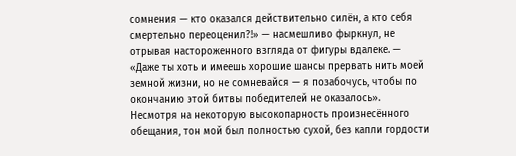сомнения — кто оказался действительно силён, а кто себя смертельно переоценил?!» — насмешливо фыркнул, не отрывая настороженного взгляда от фигуры вдалеке. — «Даже ты хоть и имеешь хорошие шансы прервать нить моей земной жизни, но не сомневайся — я позабочусь, чтобы по окончанию этой битвы победителей не оказалось».
Несмотря на некоторую высокопарность произнесённого обещания, тон мой был полностью сухой, без капли гордости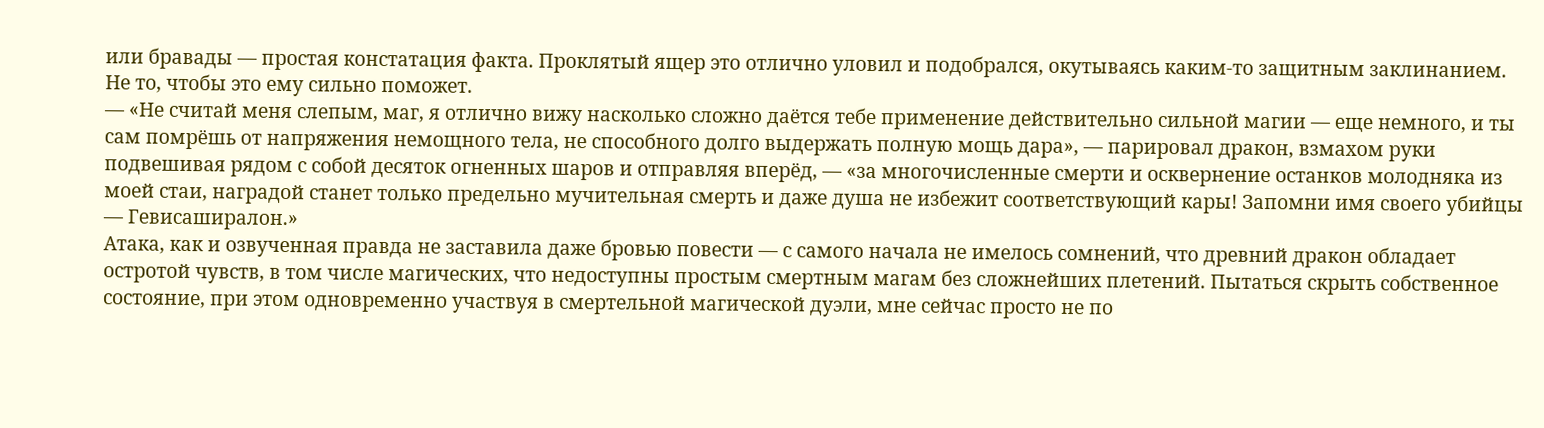или бравады — простая констатация факта. Проклятый ящер это отлично уловил и подобрался, окутываясь каким-то защитным заклинанием. Не то, чтобы это ему сильно поможет.
— «Не считай меня слепым, маг, я отлично вижу насколько сложно даётся тебе применение действительно сильной магии — еще немного, и ты сам помрёшь от напряжения немощного тела, не способного долго выдержать полную мощь дара», — парировал дракон, взмахом руки подвешивая рядом с собой десяток огненных шаров и отправляя вперёд, — «за многочисленные смерти и осквернение останков молодняка из моей стаи, наградой станет только предельно мучительная смерть и даже душа не избежит соответствующий кары! Запомни имя своего убийцы — Гевисаширалон.»
Атака, как и озвученная правда не заставила даже бровью повести — с самого начала не имелось сомнений, что древний дракон обладает остротой чувств, в том числе магических, что недоступны простым смертным магам без сложнейших плетений. Пытаться скрыть собственное состояние, при этом одновременно участвуя в смертельной магической дуэли, мне сейчас просто не по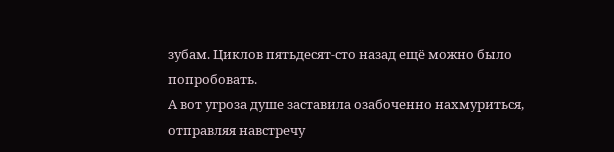зубам. Циклов пятьдесят-сто назад ещё можно было попробовать.
А вот угроза душе заставила озабоченно нахмуриться, отправляя навстречу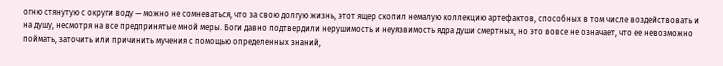огню стянутую с округи воду — можно не сомневаться, что за свою долгую жизнь, этот ящер скопил немалую коллекцию артефактов, способных в том числе воздействовать и на душу, несмотря на все предпринятые мной меры. Боги давно подтвердили нерушимость и неуязвимость ядра души смертных, но это вовсе не означает, что ее невозможно поймать, заточить или причинить мучения с помощью определенных знаний,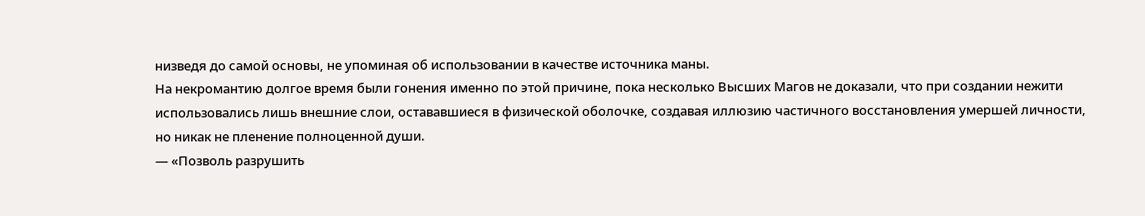низведя до самой основы, не упоминая об использовании в качестве источника маны.
На некромантию долгое время были гонения именно по этой причине, пока несколько Высших Магов не доказали, что при создании нежити использовались лишь внешние слои, остававшиеся в физической оболочке, создавая иллюзию частичного восстановления умершей личности, но никак не пленение полноценной души.
— «Позволь разрушить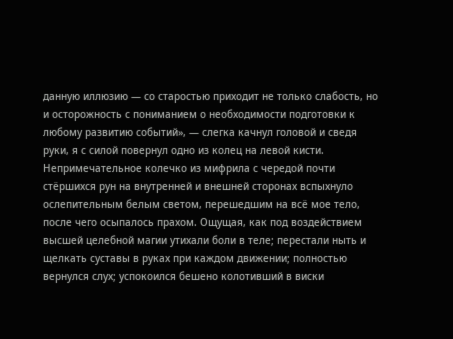данную иллюзию — со старостью приходит не только слабость, но и осторожность с пониманием о необходимости подготовки к любому развитию событий», — слегка качнул головой и сведя руки, я с силой повернул одно из колец на левой кисти.
Непримечательное колечко из мифрила с чередой почти стёршихся рун на внутренней и внешней сторонах вспыхнуло ослепительным белым светом, перешедшим на всё мое тело, после чего осыпалось прахом. Ощущая, как под воздействием высшей целебной магии утихали боли в теле; перестали ныть и щелкать суставы в руках при каждом движении; полностью вернулся слух; успокоился бешено колотивший в виски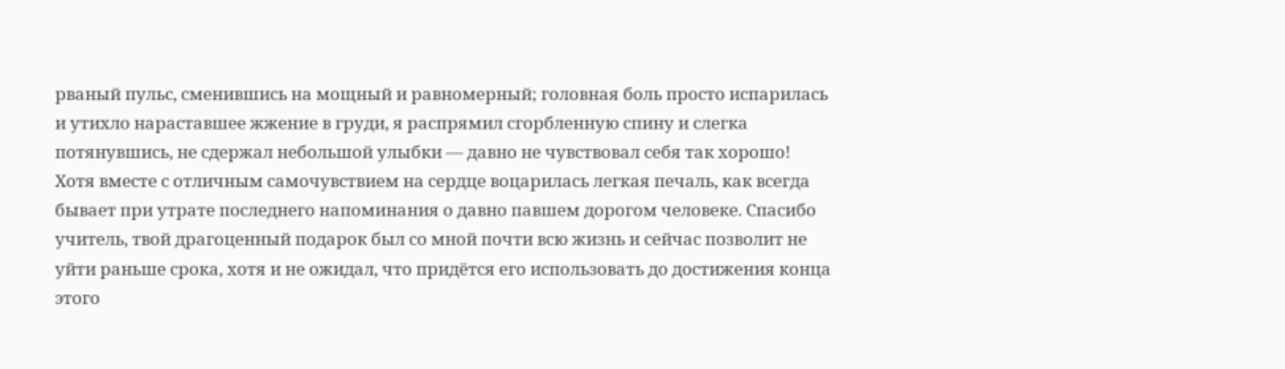рваный пульс, сменившись на мощный и равномерный; головная боль просто испарилась и утихло нараставшее жжение в груди, я распрямил сгорбленную спину и слегка потянувшись, не сдержал небольшой улыбки — давно не чувствовал себя так хорошо!
Хотя вместе с отличным самочувствием на сердце воцарилась легкая печаль, как всегда бывает при утрате последнего напоминания о давно павшем дорогом человеке. Спасибо учитель, твой драгоценный подарок был со мной почти всю жизнь и сейчас позволит не уйти раньше срока, хотя и не ожидал, что придётся его использовать до достижения конца этого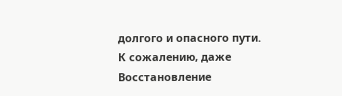долгого и опасного пути. К сожалению, даже Восстановление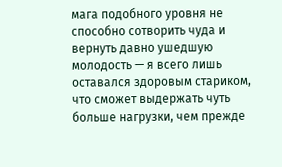мага подобного уровня не способно сотворить чуда и вернуть давно ушедшую молодость — я всего лишь оставался здоровым стариком, что сможет выдержать чуть больше нагрузки, чем прежде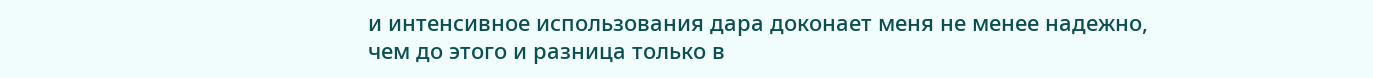и интенсивное использования дара доконает меня не менее надежно, чем до этого и разница только в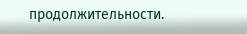продолжительности.